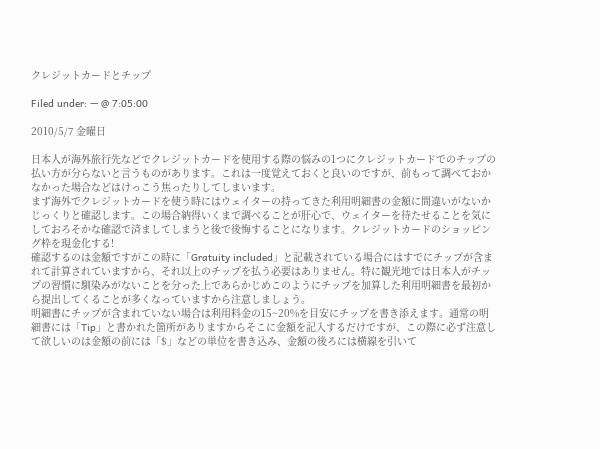クレジットカードとチップ

Filed under: — @ 7:05:00

2010/5/7 金曜日

日本人が海外旅行先などでクレジットカードを使用する際の悩みの1つにクレジットカードでのチップの払い方が分らないと言うものがあります。これは一度覚えておくと良いのですが、前もって調べておかなかった場合などはけっこう焦ったりしてしまいます。
まず海外でクレジットカードを使う時にはウェイターの持ってきた利用明細書の金額に間違いがないかじっくりと確認します。この場合納得いくまで調べることが肝心で、ウェイターを待たせることを気にしておろそかな確認で済ましてしまうと後で後悔することになります。クレジットカードのショッピング枠を現金化する!
確認するのは金額ですがこの時に「Gratuity included」と記載されている場合にはすでにチップが含まれて計算されていますから、それ以上のチップを払う必要はありません。特に観光地では日本人がチップの習慣に馴染みがないことを分った上であらかじめこのようにチップを加算した利用明細書を最初から提出してくることが多くなっていますから注意しましょう。
明細書にチップが含まれていない場合は利用料金の15~20%を目安にチップを書き添えます。通常の明細書には「Tip」と書かれた箇所がありますからそこに金額を記入するだけですが、この際に必ず注意して欲しいのは金額の前には「$」などの単位を書き込み、金額の後ろには横線を引いて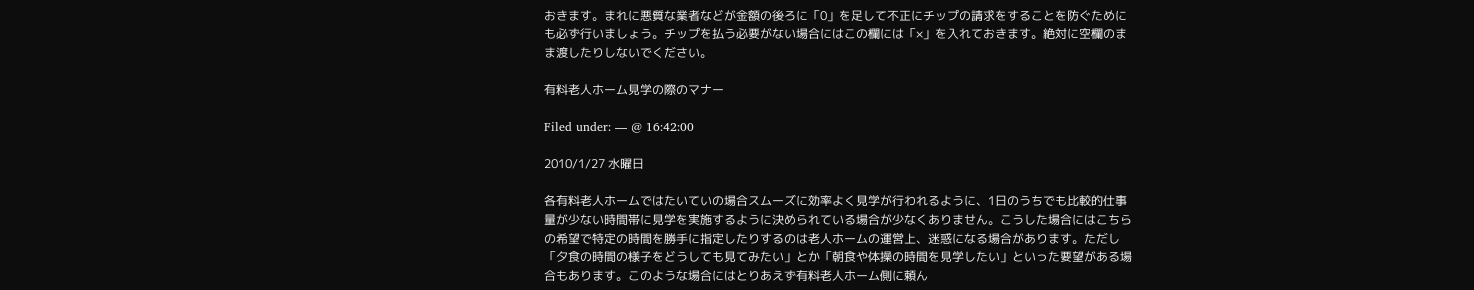おきます。まれに悪質な業者などが金額の後ろに「0」を足して不正にチップの請求をすることを防ぐためにも必ず行いましょう。チップを払う必要がない場合にはこの欄には「×」を入れておきます。絶対に空欄のまま渡したりしないでください。

有料老人ホーム見学の際のマナー

Filed under: — @ 16:42:00

2010/1/27 水曜日

各有料老人ホームではたいていの場合スムーズに効率よく見学が行われるように、1日のうちでも比較的仕事量が少ない時間帯に見学を実施するように決められている場合が少なくありません。こうした場合にはこちらの希望で特定の時間を勝手に指定したりするのは老人ホームの運営上、迷惑になる場合があります。ただし「夕食の時間の様子をどうしても見てみたい」とか「朝食や体操の時間を見学したい」といった要望がある場合もあります。このような場合にはとりあえず有料老人ホーム側に頼ん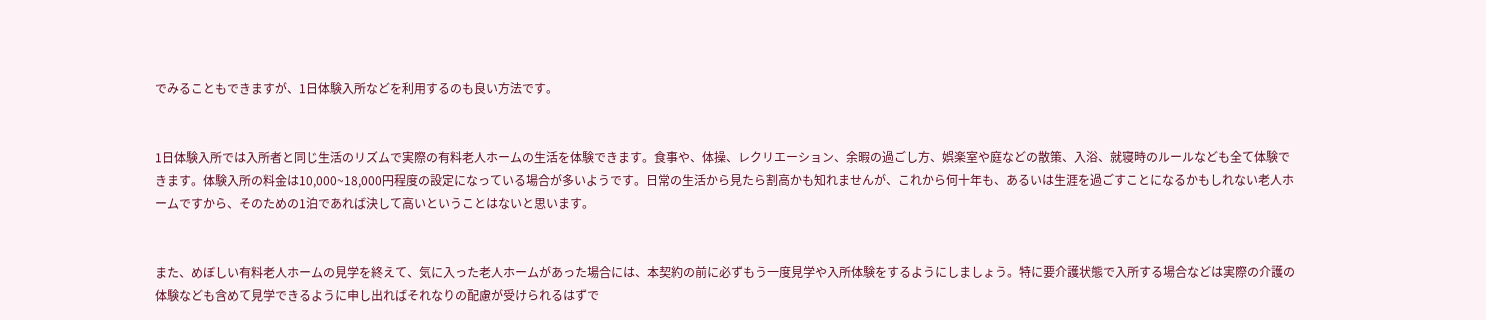でみることもできますが、1日体験入所などを利用するのも良い方法です。


1日体験入所では入所者と同じ生活のリズムで実際の有料老人ホームの生活を体験できます。食事や、体操、レクリエーション、余暇の過ごし方、娯楽室や庭などの散策、入浴、就寝時のルールなども全て体験できます。体験入所の料金は10,000~18,000円程度の設定になっている場合が多いようです。日常の生活から見たら割高かも知れませんが、これから何十年も、あるいは生涯を過ごすことになるかもしれない老人ホームですから、そのための1泊であれば決して高いということはないと思います。


また、めぼしい有料老人ホームの見学を終えて、気に入った老人ホームがあった場合には、本契約の前に必ずもう一度見学や入所体験をするようにしましょう。特に要介護状態で入所する場合などは実際の介護の体験なども含めて見学できるように申し出ればそれなりの配慮が受けられるはずで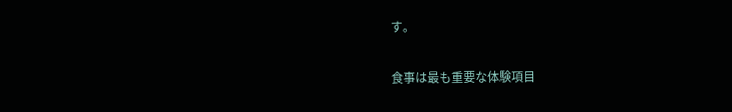す。

食事は最も重要な体験項目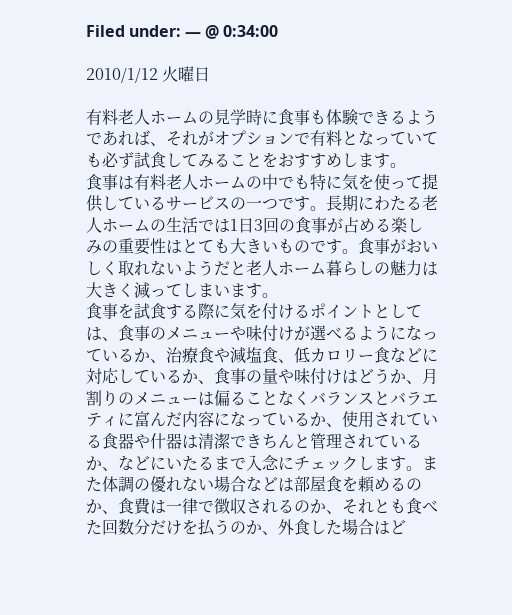Filed under: — @ 0:34:00

2010/1/12 火曜日

有料老人ホームの見学時に食事も体験できるようであれば、それがオプションで有料となっていても必ず試食してみることをおすすめします。
食事は有料老人ホームの中でも特に気を使って提供しているサービスの一つです。長期にわたる老人ホームの生活では1日3回の食事が占める楽しみの重要性はとても大きいものです。食事がおいしく取れないようだと老人ホーム暮らしの魅力は大きく減ってしまいます。
食事を試食する際に気を付けるポイントとしては、食事のメニューや味付けが選べるようになっているか、治療食や減塩食、低カロリー食などに対応しているか、食事の量や味付けはどうか、月割りのメニューは偏ることなくバランスとバラエティに富んだ内容になっているか、使用されている食器や什器は清潔できちんと管理されているか、などにいたるまで入念にチェックします。また体調の優れない場合などは部屋食を頼めるのか、食費は一律で徴収されるのか、それとも食べた回数分だけを払うのか、外食した場合はど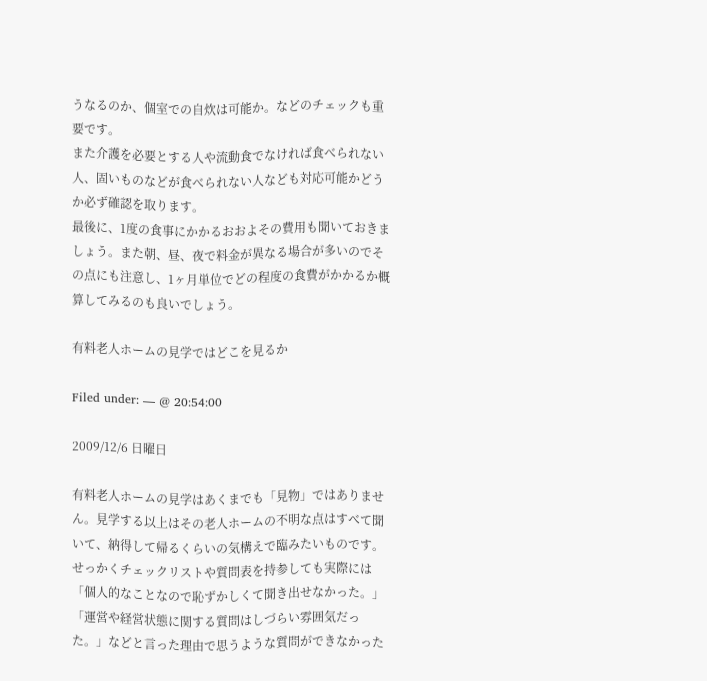うなるのか、個室での自炊は可能か。などのチェックも重要です。
また介護を必要とする人や流動食でなければ食べられない人、固いものなどが食べられない人なども対応可能かどうか必ず確認を取ります。
最後に、1度の食事にかかるおおよその費用も聞いておきましょう。また朝、昼、夜で料金が異なる場合が多いのでその点にも注意し、1ヶ月単位でどの程度の食費がかかるか概算してみるのも良いでしょう。

有料老人ホームの見学ではどこを見るか

Filed under: — @ 20:54:00

2009/12/6 日曜日

有料老人ホームの見学はあくまでも「見物」ではありません。見学する以上はその老人ホームの不明な点はすべて聞いて、納得して帰るくらいの気構えで臨みたいものです。
せっかくチェックリストや質問表を持参しても実際には「個人的なことなので恥ずかしくて聞き出せなかった。」「運営や経営状態に関する質問はしづらい雰囲気だった。」などと言った理由で思うような質問ができなかった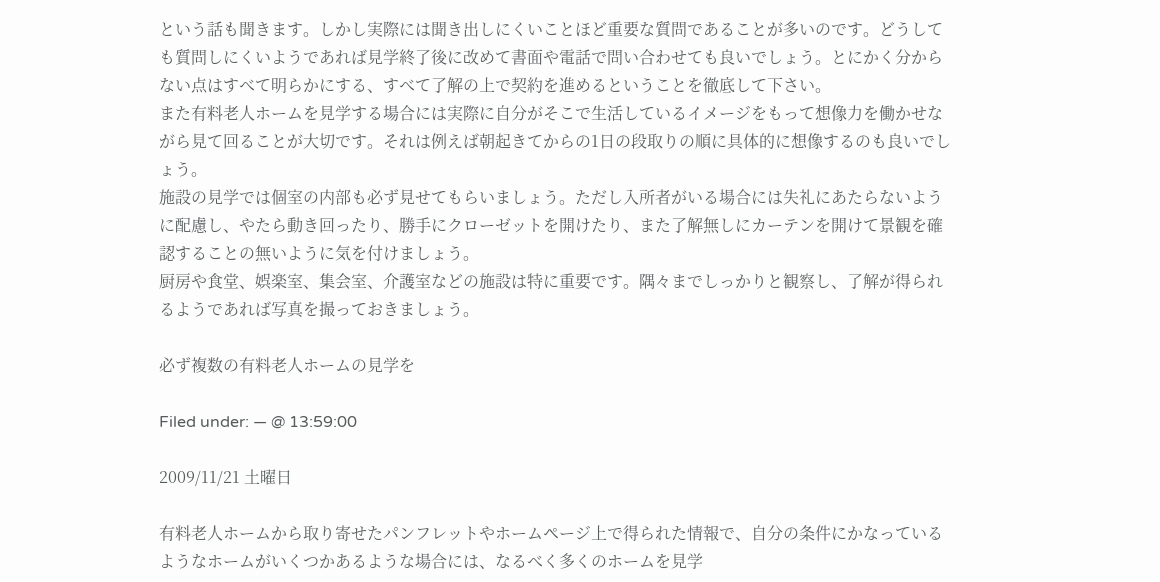という話も聞きます。しかし実際には聞き出しにくいことほど重要な質問であることが多いのです。どうしても質問しにくいようであれば見学終了後に改めて書面や電話で問い合わせても良いでしょう。とにかく分からない点はすべて明らかにする、すべて了解の上で契約を進めるということを徹底して下さい。
また有料老人ホームを見学する場合には実際に自分がそこで生活しているイメージをもって想像力を働かせながら見て回ることが大切です。それは例えば朝起きてからの1日の段取りの順に具体的に想像するのも良いでしょう。
施設の見学では個室の内部も必ず見せてもらいましょう。ただし入所者がいる場合には失礼にあたらないように配慮し、やたら動き回ったり、勝手にクローゼットを開けたり、また了解無しにカーテンを開けて景観を確認することの無いように気を付けましょう。
厨房や食堂、娯楽室、集会室、介護室などの施設は特に重要です。隅々までしっかりと観察し、了解が得られるようであれば写真を撮っておきましょう。

必ず複数の有料老人ホームの見学を

Filed under: — @ 13:59:00

2009/11/21 土曜日

有料老人ホームから取り寄せたパンフレットやホームページ上で得られた情報で、自分の条件にかなっているようなホームがいくつかあるような場合には、なるべく多くのホームを見学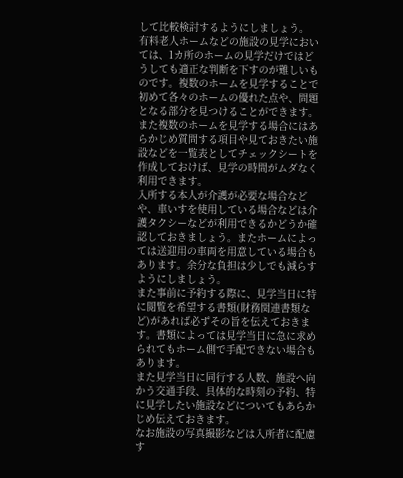して比較検討するようにしましょう。
有料老人ホームなどの施設の見学においては、1カ所のホームの見学だけではどうしても適正な判断を下すのが難しいものです。複数のホームを見学することで初めて各々のホームの優れた点や、問題となる部分を見つけることができます。また複数のホームを見学する場合にはあらかじめ質問する項目や見ておきたい施設などを一覧表としてチェックシートを作成しておけば、見学の時間がムダなく利用できます。
入所する本人が介護が必要な場合などや、車いすを使用している場合などは介護タクシーなどが利用できるかどうか確認しておきましょう。またホームによっては送迎用の車両を用意している場合もあります。余分な負担は少しでも減らすようにしましょう。
また事前に予約する際に、見学当日に特に閲覧を希望する書類(財務関連書類など)があれば必ずその旨を伝えておきます。書類によっては見学当日に急に求められてもホーム側で手配できない場合もあります。
また見学当日に同行する人数、施設へ向かう交通手段、具体的な時刻の予約、特に見学したい施設などについてもあらかじめ伝えておきます。
なお施設の写真撮影などは入所者に配慮す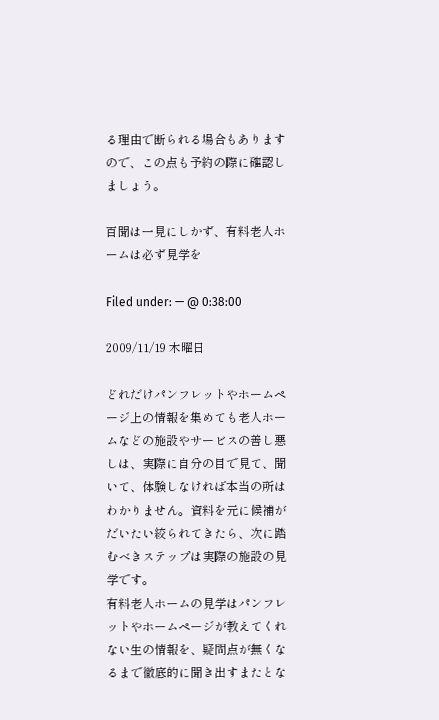る理由で断られる場合もありますので、この点も予約の際に確認しましょう。

百聞は一見にしかず、有料老人ホームは必ず見学を

Filed under: — @ 0:38:00

2009/11/19 木曜日

どれだけパンフレットやホームページ上の情報を集めても老人ホームなどの施設やサービスの善し悪しは、実際に自分の目で見て、聞いて、体験しなければ本当の所はわかりません。資料を元に候補がだいたい絞られてきたら、次に踏むべきステップは実際の施設の見学です。
有料老人ホームの見学はパンフレットやホームページが教えてくれない生の情報を、疑問点が無くなるまで徹底的に聞き出すまたとな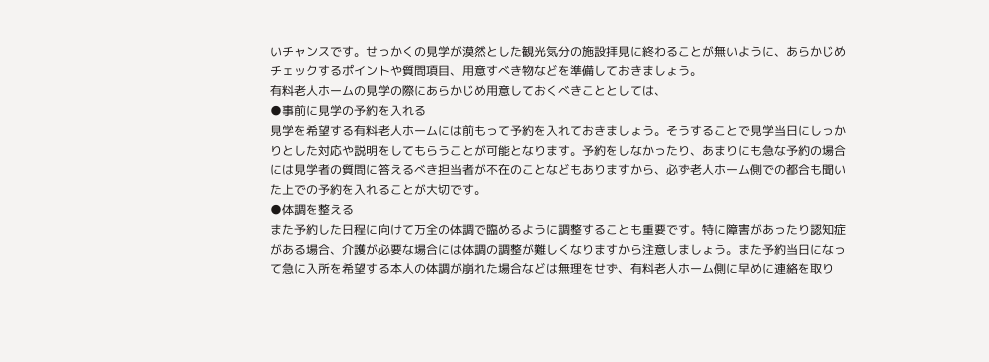いチャンスです。せっかくの見学が漠然とした観光気分の施設拝見に終わることが無いように、あらかじめチェックするポイントや質問項目、用意すべき物などを準備しておきましょう。
有料老人ホームの見学の際にあらかじめ用意しておくべきこととしては、
●事前に見学の予約を入れる
見学を希望する有料老人ホームには前もって予約を入れておきましょう。そうすることで見学当日にしっかりとした対応や説明をしてもらうことが可能となります。予約をしなかったり、あまりにも急な予約の場合には見学者の質問に答えるべき担当者が不在のことなどもありますから、必ず老人ホーム側での都合も聞いた上での予約を入れることが大切です。
●体調を整える
また予約した日程に向けて万全の体調で臨めるように調整することも重要です。特に障害があったり認知症がある場合、介護が必要な場合には体調の調整が難しくなりますから注意しましょう。また予約当日になって急に入所を希望する本人の体調が崩れた場合などは無理をせず、有料老人ホーム側に早めに連絡を取り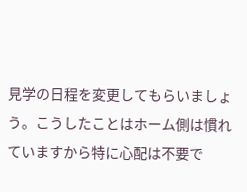見学の日程を変更してもらいましょう。こうしたことはホーム側は慣れていますから特に心配は不要で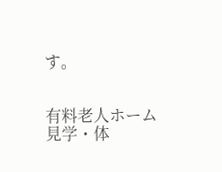す。


有料老人ホーム見学・体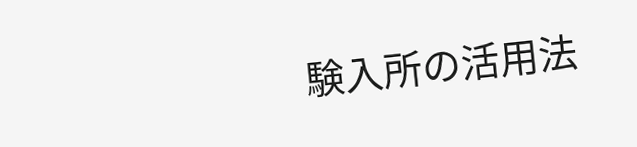験入所の活用法